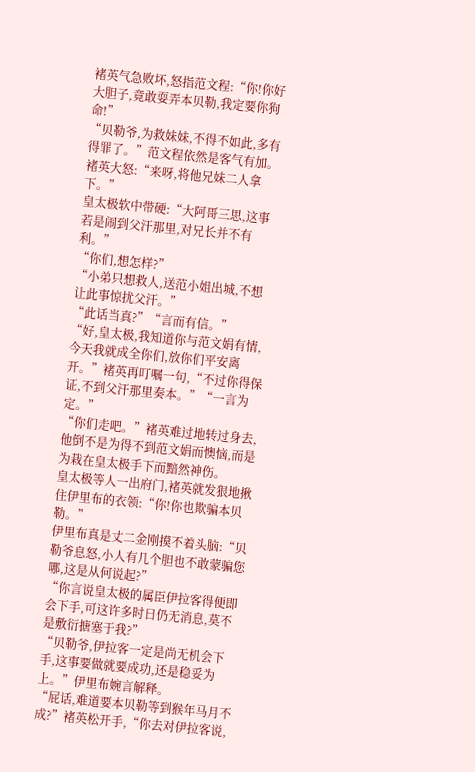褚英气急败坏,怒指范文程:“你!你好大胆子,竟敢耍弄本贝勒,我定要你狗命!”
“贝勒爷,为救妹妹,不得不如此,多有得罪了。”范文程依然是客气有加。
褚英大怒:“来呀,将他兄妹二人拿下。”
皇太极软中带硬:“大阿哥三思,这事若是闹到父汗那里,对兄长并不有利。”
“你们,想怎样?”
“小弟只想救人,送范小姐出城,不想让此事惊扰父汗。”
“此话当真?”“言而有信。”
“好,皇太极,我知道你与范文娟有情,今天我就成全你们,放你们平安离开。”褚英再叮嘱一句,“不过你得保证,不到父汗那里奏本。”“一言为定。”
“你们走吧。”褚英难过地转过身去,他倒不是为得不到范文娟而懊恼,而是为栽在皇太极手下而黯然神伤。
皇太极等人一出府门,褚英就发狠地揪住伊里布的衣领:“你!你也欺骗本贝勒。”
伊里布真是丈二金刚摸不着头脑:“贝勒爷息怒,小人有几个胆也不敢蒙骗您哪,这是从何说起?”
“你言说皇太极的属臣伊拉客得便即会下手,可这许多时日仍无消息,莫不是敷衍搪塞于我?”
“贝勒爷,伊拉客一定是尚无机会下手,这事要做就要成功,还是稳妥为上。”伊里布婉言解释。
“屁话,难道要本贝勒等到猴年马月不成?”褚英松开手,“你去对伊拉客说,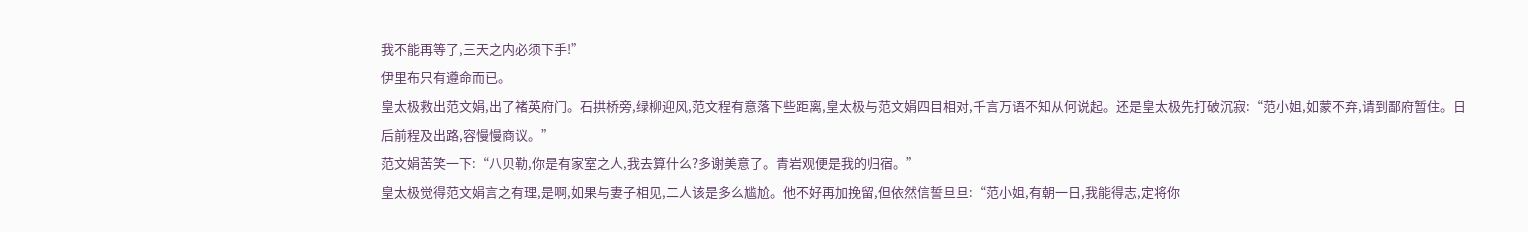我不能再等了,三天之内必须下手!”
伊里布只有遵命而已。
皇太极救出范文娟,出了褚英府门。石拱桥旁,绿柳迎风,范文程有意落下些距离,皇太极与范文娟四目相对,千言万语不知从何说起。还是皇太极先打破沉寂:“范小姐,如蒙不弃,请到鄙府暂住。日后前程及出路,容慢慢商议。”
范文娟苦笑一下:“八贝勒,你是有家室之人,我去算什么?多谢美意了。青岩观便是我的归宿。”
皇太极觉得范文娟言之有理,是啊,如果与妻子相见,二人该是多么尴尬。他不好再加挽留,但依然信誓旦旦:“范小姐,有朝一日,我能得志,定将你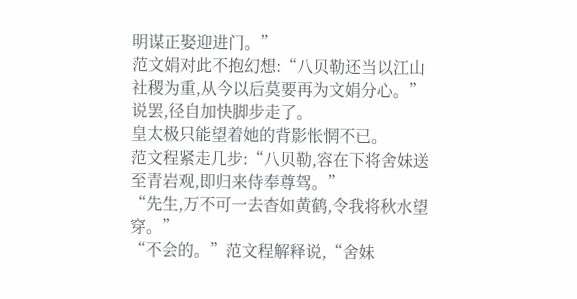明谋正娶迎进门。”
范文娟对此不抱幻想:“八贝勒还当以江山社稷为重,从今以后莫要再为文娟分心。”说罢,径自加快脚步走了。
皇太极只能望着她的背影怅惘不已。
范文程紧走几步:“八贝勒,容在下将舍妹送至青岩观,即归来侍奉尊驾。”
“先生,万不可一去杳如黄鹤,令我将秋水望穿。”
“不会的。”范文程解释说,“舍妹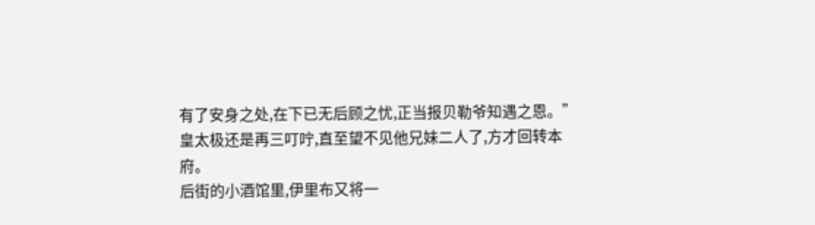有了安身之处,在下已无后顾之忧,正当报贝勒爷知遇之恩。”
皇太极还是再三叮咛,直至望不见他兄妹二人了,方才回转本府。
后街的小酒馆里,伊里布又将一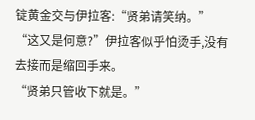锭黄金交与伊拉客:“贤弟请笑纳。”
“这又是何意?”伊拉客似乎怕烫手,没有去接而是缩回手来。
“贤弟只管收下就是。”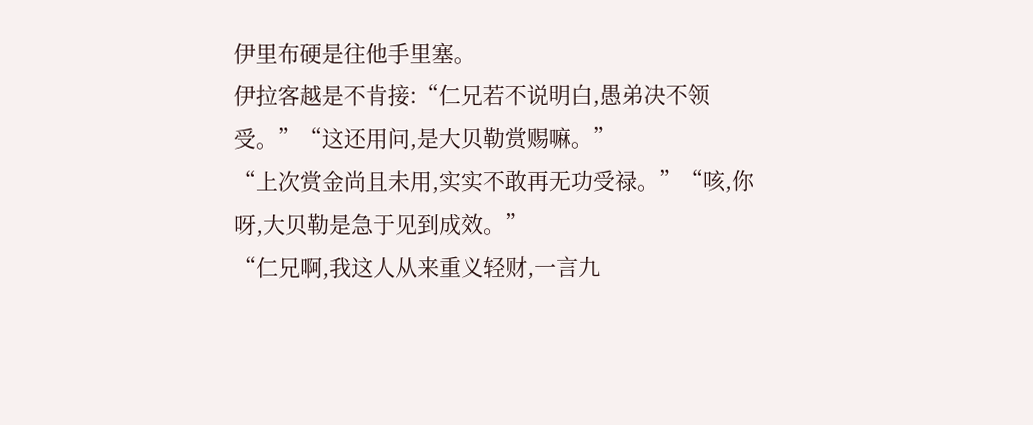伊里布硬是往他手里塞。
伊拉客越是不肯接:“仁兄若不说明白,愚弟决不领受。”“这还用问,是大贝勒赏赐嘛。”
“上次赏金尚且未用,实实不敢再无功受禄。”“咳,你呀,大贝勒是急于见到成效。”
“仁兄啊,我这人从来重义轻财,一言九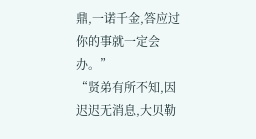鼎,一诺千金,答应过你的事就一定会办。”
“贤弟有所不知,因迟迟无消息,大贝勒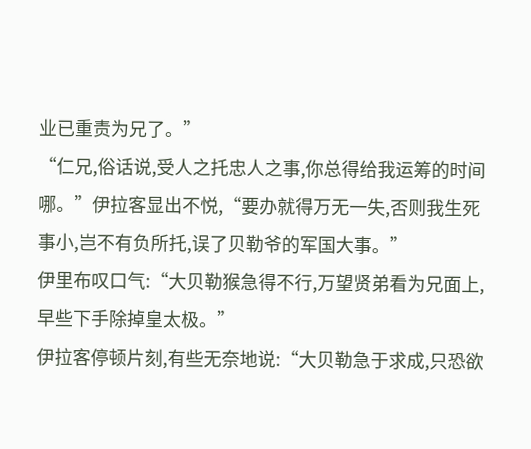业已重责为兄了。”
“仁兄,俗话说,受人之托忠人之事,你总得给我运筹的时间哪。”伊拉客显出不悦,“要办就得万无一失,否则我生死事小,岂不有负所托,误了贝勒爷的军国大事。”
伊里布叹口气:“大贝勒猴急得不行,万望贤弟看为兄面上,早些下手除掉皇太极。”
伊拉客停顿片刻,有些无奈地说:“大贝勒急于求成,只恐欲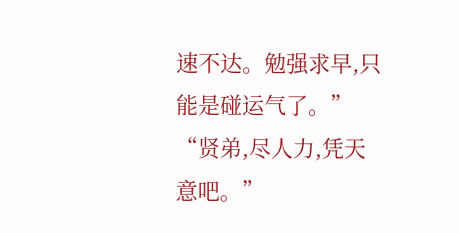速不达。勉强求早,只能是碰运气了。”
“贤弟,尽人力,凭天意吧。”